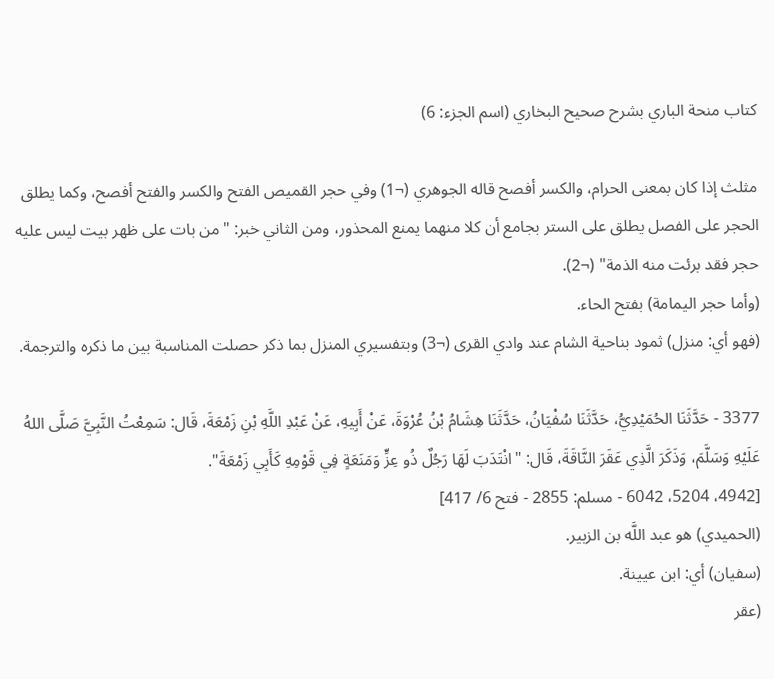كتاب منحة الباري بشرح صحيح البخاري (اسم الجزء: 6)

مثلث إذا كان بمعنى الحرام، والكسر أفصح قاله الجوهري (¬1) وفي حجر القميص الفتح والكسر والفتح أفصح، وكما يطلق الحجر على الفصل يطلق على الستر بجامع أن كلا منهما يمنع المحذور، ومن الثاني خبر: "من بات على ظهر بيت ليس عليه حجر فقد برئت منه الذمة" (¬2).
(وأما حجر اليمامة) بفتح الحاء.
(فهو أي: منزل) ثمود بناحية الشام عند وادي القرى (¬3) وبتفسيري المنزل بما ذكر حصلت المناسبة بين ما ذكره والترجمة.

3377 - حَدَّثَنَا الحُمَيْدِيُّ، حَدَّثَنَا سُفْيَانُ، حَدَّثَنَا هِشَامُ بْنُ عُرْوَةَ، عَنْ أَبِيهِ، عَنْ عَبْدِ اللَّهِ بْنِ زَمْعَةَ، قَال: سَمِعْتُ النَّبِيَّ صَلَّى اللهُ عَلَيْهِ وَسَلَّمَ، وَذَكَرَ الَّذِي عَقَرَ النَّاقَةَ، قَال: "انْتَدَبَ لَهَا رَجُلٌ ذُو عِزٍّ وَمَنَعَةٍ فِي قَوْمِهِ كَأَبِي زَمْعَةَ".
[4942، 5204، 6042 - مسلم: 2855 - فتح 6/ 417]
(الحميدي) هو عبد اللَّه بن الزبير.
(سفيان) أي: ابن عيينة.
(عقر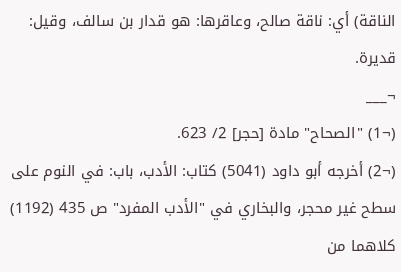الناقة) أي: ناقة صالح، وعاقرها: هو قدار بن سالف، وقيل: قديرة.
¬___
(¬1) "الصحاح" مادة [حجر] 2/ 623.
(¬2) أخرجه أبو داود (5041) كتاب: الأدب، باب: في النوم على سطح غير محجر، والبخاري في "الأدب المفرد" ص 435 (1192) كلاهما من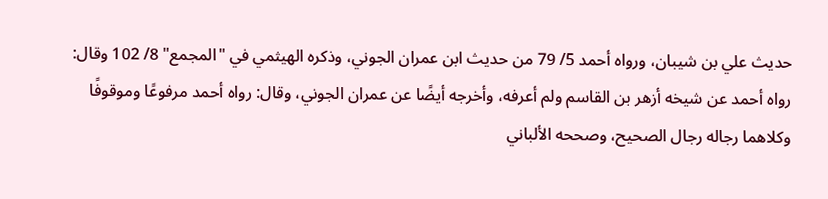حديث علي بن شيبان، ورواه أحمد 5/ 79 من حديث ابن عمران الجوني، وذكره الهيثمي في "المجمع" 8/ 102 وقال: رواه أحمد عن شيخه أزهر بن القاسم ولم أعرفه، وأخرجه أيضًا عن عمران الجوني، وقال: رواه أحمد مرفوعًا وموقوفًا وكلاهما رجاله رجال الصحيح، وصححه الألباني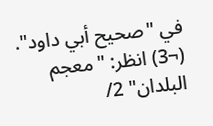في "صحيح أبي داود".
(¬3) انظر: "معجم البلدان" 2/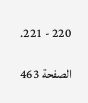220 - 221.

الصفحة 463